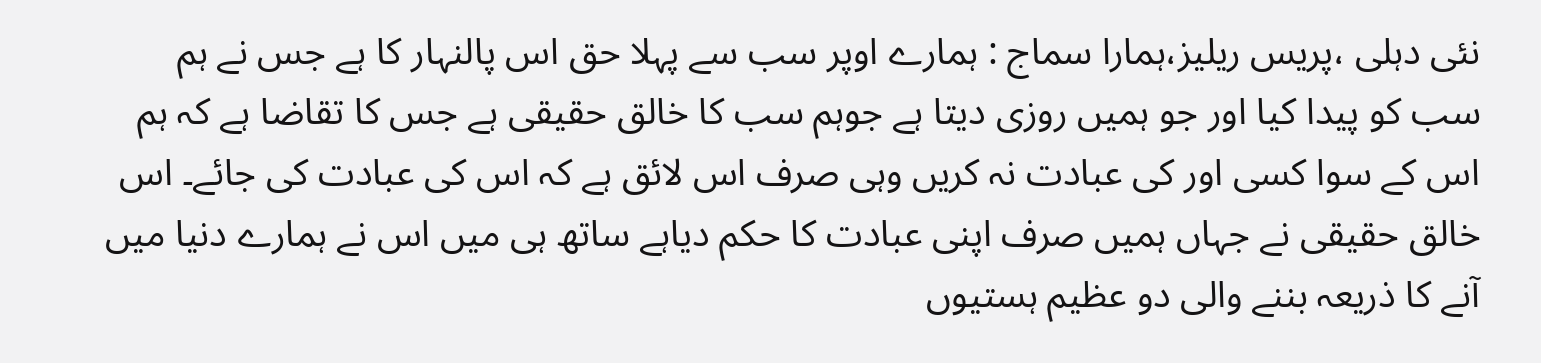نئی دہلی ،پریس ریلیز،ہمارا سماج : ہمارے اوپر سب سے پہلا حق اس پالنہار کا ہے جس نے ہم سب کو پیدا کیا اور جو ہمیں روزی دیتا ہے جوہم سب کا خالق حقیقی ہے جس کا تقاضا ہے کہ ہم اس کے سوا کسی اور کی عبادت نہ کریں وہی صرف اس لائق ہے کہ اس کی عبادت کی جائے۔ اس خالق حقیقی نے جہاں ہمیں صرف اپنی عبادت کا حکم دیاہے ساتھ ہی میں اس نے ہمارے دنیا میں آنے کا ذریعہ بننے والی دو عظیم ہستیوں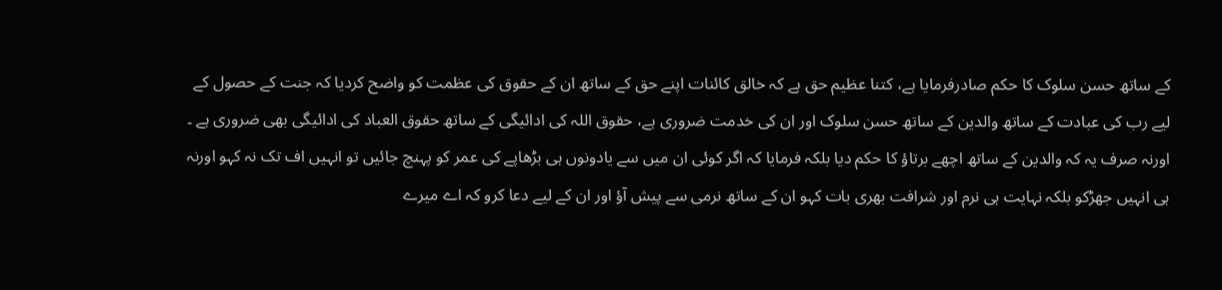کے ساتھ حسن سلوک کا حکم صادرفرمایا ہے، کتنا عظیم حق ہے کہ خالق کائنات اپنے حق کے ساتھ ان کے حقوق کی عظمت کو واضح کردیا کہ جنت کے حصول کے لیے رب کی عبادت کے ساتھ والدین کے ساتھ حسن سلوک اور ان کی خدمت ضروری ہے، حقوق اللہ کی ادائیگی کے ساتھ حقوق العباد کی ادائیگی بھی ضروری ہے ۔ اورنہ صرف یہ کہ والدین کے ساتھ اچھے برتاؤ کا حکم دیا بلکہ فرمایا کہ اگر کوئی ان میں سے یادونوں ہی بڑھاپے کی عمر کو پہنچ جائیں تو انہیں اف تک نہ کہو اورنہ ہی انہیں جھڑکو بلکہ نہایت ہی نرم اور شرافت بھری بات کہو ان کے ساتھ نرمی سے پیش آؤ اور ان کے لیے دعا کرو کہ اے میرے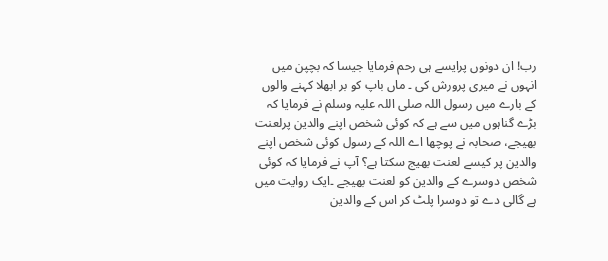رب! ان دونوں پرایسے ہی رحم فرمایا جیسا کہ بچپن میں انہوں نے میری پرورش کی ۔ ماں باپ کو بر ابھلا کہنے والوں کے بارے میں رسول اللہ صلی اللہ علیہ وسلم نے فرمایا کہ بڑے گناہوں میں سے ہے کہ کوئی شخص اپنے والدین پرلعنت بھیجے، صحابہ نے پوچھا اے اللہ کے رسول کوئی شخص اپنے والدین پر کیسے لعنت بھیج سکتا ہے؟ آپ نے فرمایا کہ کوئی شخص دوسرے کے والدین کو لعنت بھیجے ۔ایک روایت میں ہے گالی دے تو دوسرا پلٹ کر اس کے والدین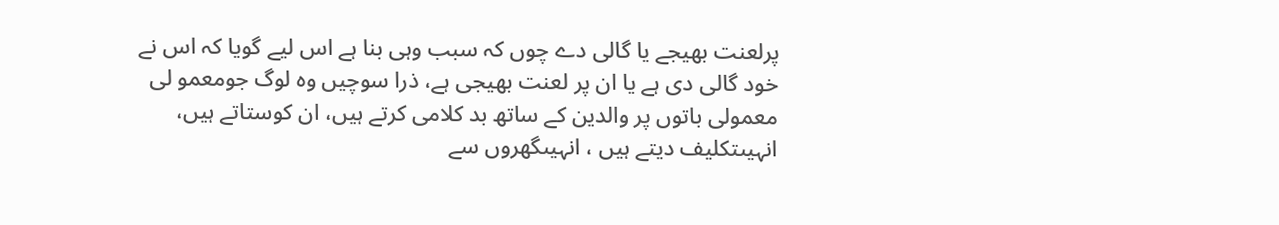پرلعنت بھیجے یا گالی دے چوں کہ سبب وہی بنا ہے اس لیے گویا کہ اس نے خود گالی دی ہے یا ان پر لعنت بھیجی ہے، ذرا سوچیں وہ لوگ جومعمو لی معمولی باتوں پر والدین کے ساتھ بد کلامی کرتے ہیں، ان کوستاتے ہیں، انہیںتکلیف دیتے ہیں ، انہیںگھروں سے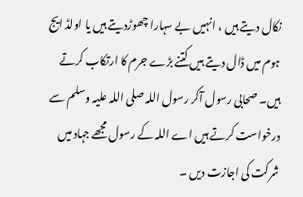نکال دیتے ہیں ، انہیں بے سہارا چھوڑدیتے ہیں یا اولڈ ایج ہوم میں ڈال دیتے ہیں کتنے بڑے جرم کا ارتکاب کرتے ہیں۔ صحابی رسول آکر رسول اللہ صلی اللہ علیہ وسلم سے درخواست کرتے ہیں اے اللہ کے رسول مجھے جہاد میں شرکت کی اجازت دیں ۔